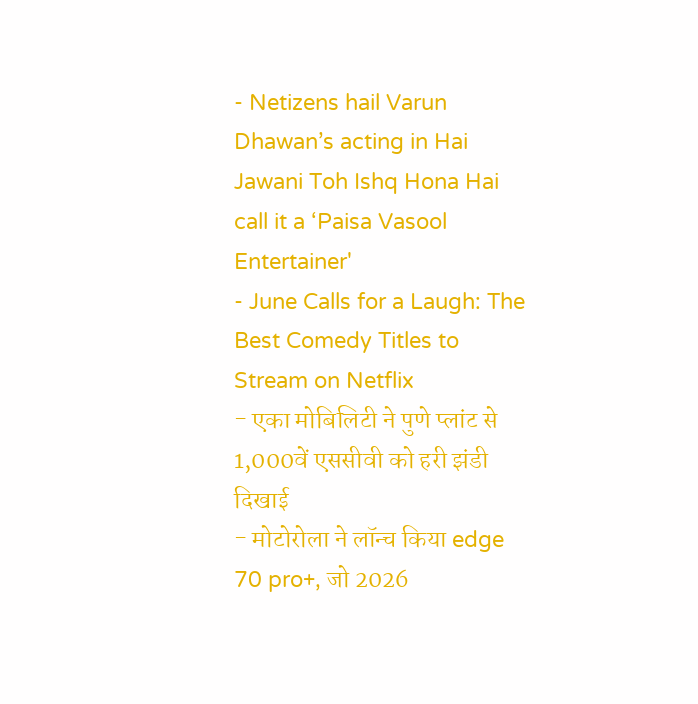- Netizens hail Varun Dhawan’s acting in Hai Jawani Toh Ishq Hona Hai call it a ‘Paisa Vasool Entertainer'
- June Calls for a Laugh: The Best Comedy Titles to Stream on Netflix
- एका मोबिलिटी ने पुणे प्लांट से 1,000वें एससीवी को हरी झंडी दिखाई
- मोटोरोला ने लॉन्च किया edge 70 pro+, जो 2026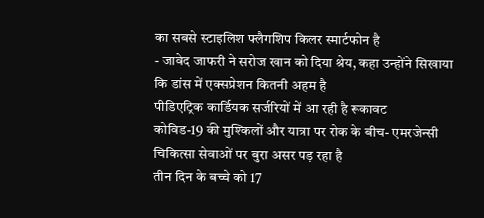का सबसे स्टाइलिश फ्लैगशिप किलर स्मार्टफोन है
- जावेद जाफरी ने सरोज खान को दिया श्रेय, कहा उन्होंने सिखाया कि डांस में एक्सप्रेशन कितनी अहम है
पीडिएट्रिक कार्डियक सर्जरियों में आ रही है रूकावट
कोविड-19 की मुश्किलों और यात्रा पर रोक के बीच- एमरजेन्सी चिकित्सा सेवाओं पर बुरा असर पड़ रहा है
तीन दिन के बच्चे को 17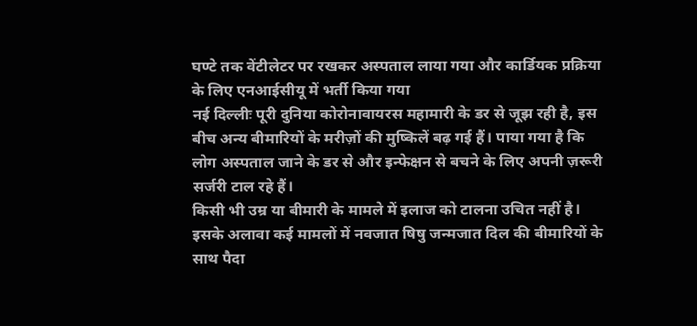घण्टे तक वेंटीलेटर पर रखकर अस्पताल लाया गया और कार्डियक प्रक्रिया के लिए एनआईसीयू में भर्ती किया गया
नई दिल्लीः पूरी दुनिया कोरोनावायरस महामारी के डर से जूझ रही है, इस बीच अन्य बीमारियों के मरीज़ों की मुष्किलें बढ़ गई हैं। पाया गया है कि लोग अस्पताल जाने के डर से और इन्फेक्षन से बचने के लिए अपनी ज़रूरी सर्जरी टाल रहे हैं।
किसी भी उम्र या बीमारी के मामले में इलाज को टालना उचित नहीं है। इसके अलावा कई मामलों में नवजात षिषु जन्मजात दिल की बीमारियों के साथ पैदा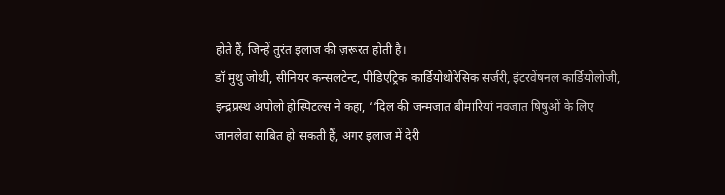होते हैं, जिन्हें तुरंत इलाज की ज़रूरत होती है।
डॉ मुथु जोथी, सीनियर कन्सलटेन्ट, पीडिएट्रिक कार्डियोथोरेसिक सर्जरी, इंटरवेंषनल कार्डियोलोजी, इन्द्रप्रस्थ अपोलो होस्पिटल्स ने कहा, ‘‘दिल की जन्मजात बीमारियां नवजात षिषुओं के लिए जानलेवा साबित हो सकती हैं, अगर इलाज में देरी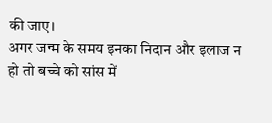की जाए।
अगर जन्म के समय इनका निदान और इलाज न हो तो बच्चे को सांस में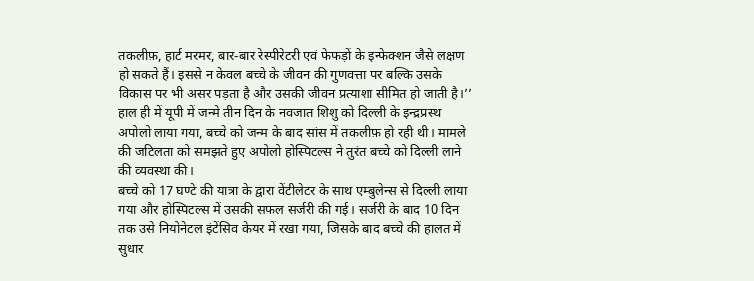तकलीफ़, हार्ट मरमर, बार-बार रेस्पीरेटरी एवं फेफड़ों के इन्फेक्शन जैसे लक्षण हो सकते हैं। इससे न केवल बच्चे के जीवन की गुणवत्ता पर बल्कि उसके विकास पर भी असर पड़ता है और उसकी जीवन प्रत्याशा सीमित हो जाती है।’’
हाल ही में यूपी में जन्मे तीन दिन के नवजात शिशु को दिल्ली के इन्द्रप्रस्थ अपोलो लाया गया, बच्चे को जन्म के बाद सांस में तकलीफ़ हो रही थी। मामले की जटिलता को समझते हुए अपोलो होस्पिटल्स ने तुरंत बच्चे को दिल्ली लाने की व्यवस्था की।
बच्चे को 17 घण्टे की यात्रा के द्वारा वेंटीलेटर के साथ एम्बुलेन्स से दिल्ली लाया गया और होस्पिटल्स में उसकी सफल सर्जरी की गई। सर्जरी के बाद 10 दिन तक उसे नियोनेटल इंटेंसिव केयर में रखा गया, जिसके बाद बच्चे की हालत में सुधार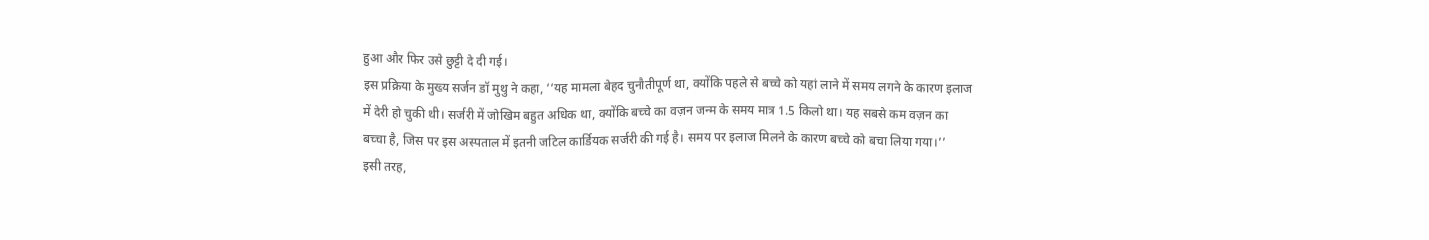हुआ और फिर उसे छुट्टी दे दी गई।
इस प्रक्रिया के मुख्य सर्जन डॉ मुथु ने कहा, ‘‘यह मामला बेहद चुनौतीपूर्ण था, क्योंकि पहले से बच्चे को यहां लाने में समय लगने के कारण इलाज में देरी हो चुकी थी। सर्जरी में जोखिम बहुत अधिक था, क्योंकि बच्चे का वज़न जन्म के समय मात्र 1.5 किलो था। यह सबसे कम वज़न का बच्चा है, जिस पर इस अस्पताल में इतनी जटिल कार्डियक सर्जरी की गई है। समय पर इलाज मिलने के कारण बच्चे को बचा लिया गया।’’
इसी तरह,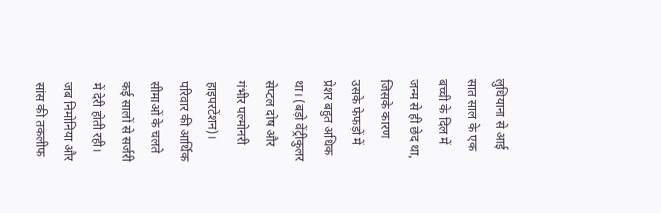लुधियाना से आई सात साल के एक बच्ची के दिल में जन्म से ही छेद था, जिसके कारण उसके फेफड़ों में प्रेशर बहुत अधिक था। (बड़ो वेंट्रीकुलर सेप्टल दोष और गंभीर पल्मोनरी हाइपरटेंशन)। परिवार की आर्थिक सीमाओं के चलते कई सालों से सर्जरी में देरी होती रही।
जब निमोनिया और सांस की तकलीफ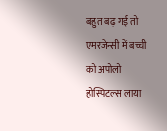बहुत बढ़ गई तो एमरजेन्सी में बच्ची को अपोलो होस्पिटल्स लाया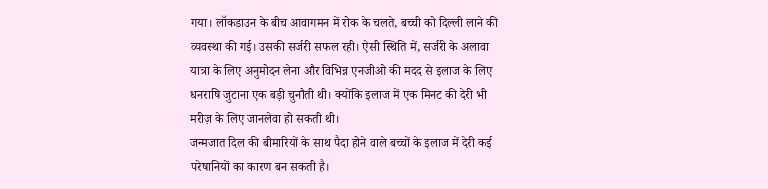गया। लॉकडाउन के बीच आवागमन में रोक के चलते, बच्ची को दिल्ली लाने की व्यवस्था की गई। उसकी सर्जरी सफल रही। ऐसी स्थिति में, सर्जरी के अलावा यात्रा के लिए अनुमोदन लेना और विभिन्न एनजीओ की मदद से इलाज के लिए धनराषि जुटाना एक बड़ी चुनौती थी। क्योंकि इलाज में एक मिनट की देरी भी मरीज़ के लिए जानलेवा हो सकती थी।
जन्मजात दिल की बीमारियों के साथ पैदा होने वाले बच्चों के इलाज में देरी कई परेषानियों का कारण बन सकती है।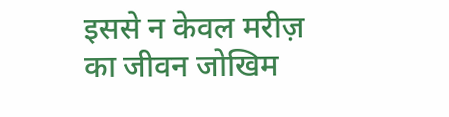इससे न केवल मरीज़ का जीवन जोखिम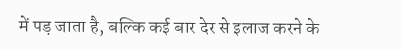में पड़ जाता है, बल्कि कई बार देर से इलाज करने के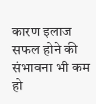कारण इलाज सफल होने की संभावना भी कम हो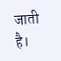जाती है।